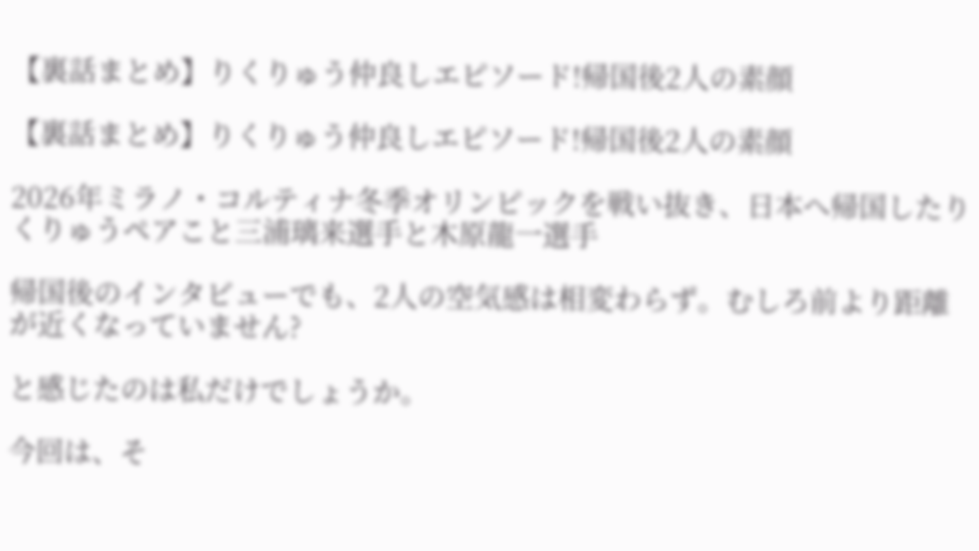【裏話まとめ】りくりゅう仲良しエピソード!帰国後2人の素顔

【裏話まとめ】りくりゅう仲良しエピソード!帰国後2人の素顔

2026年ミラノ・コルティナ冬季オリンピックを戦い抜き、日本へ帰国したりくりゅうペアこと三浦璃来選手と木原龍一選手

帰国後のインタビューでも、2人の空気感は相変わらず。むしろ前より距離が近くなっていません?

と感じたのは私だけでしょうか。

今回は、そ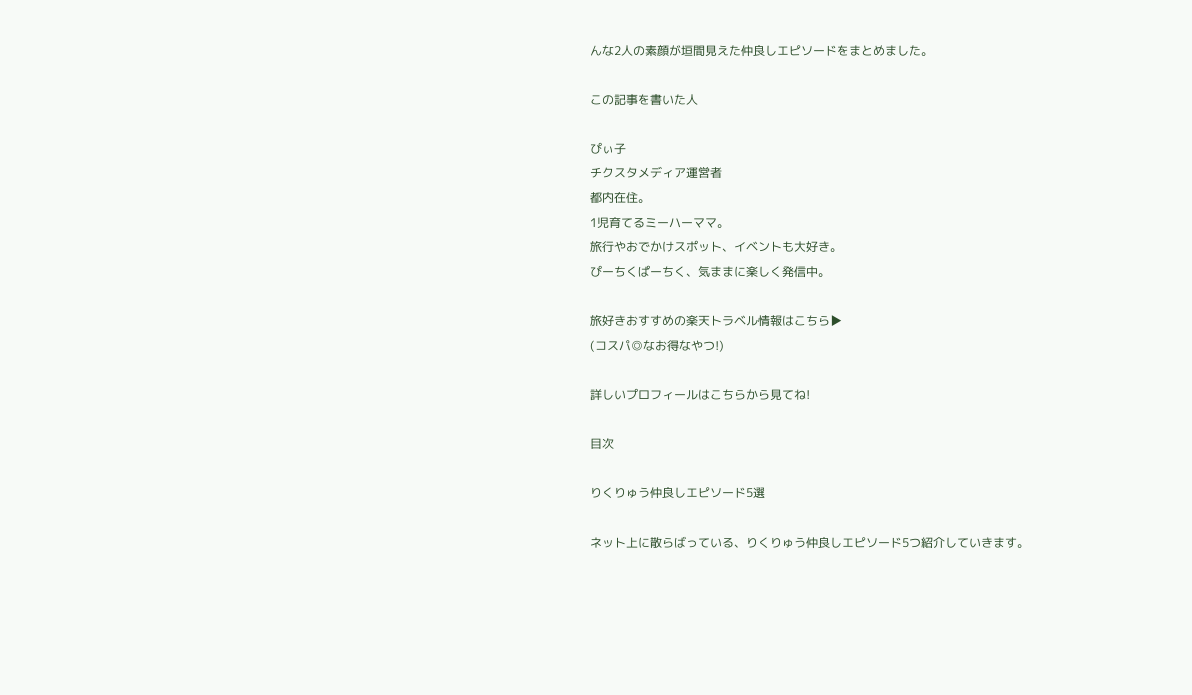んな2人の素顔が垣間見えた仲良しエピソードをまとめました。

この記事を書いた人

ぴぃ子
チクスタメディア運営者
都内在住。
1児育てるミーハーママ。
旅行やおでかけスポット、イベントも大好き。
ぴーちくぱーちく、気ままに楽しく発信中。

旅好きおすすめの楽天トラベル情報はこちら▶
(コスパ◎なお得なやつ!)

詳しいプロフィールはこちらから見てね!

目次

りくりゅう仲良しエピソード5選

ネット上に散らばっている、りくりゅう仲良しエピソード5つ紹介していきます。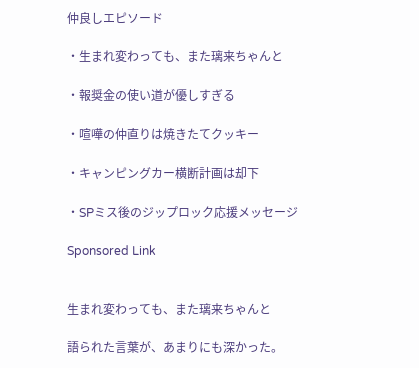仲良しエピソード

・生まれ変わっても、また璃来ちゃんと

・報奨金の使い道が優しすぎる

・喧嘩の仲直りは焼きたてクッキー

・キャンピングカー横断計画は却下

・SPミス後のジップロック応援メッセージ

Sponsored Link


生まれ変わっても、また璃来ちゃんと

語られた言葉が、あまりにも深かった。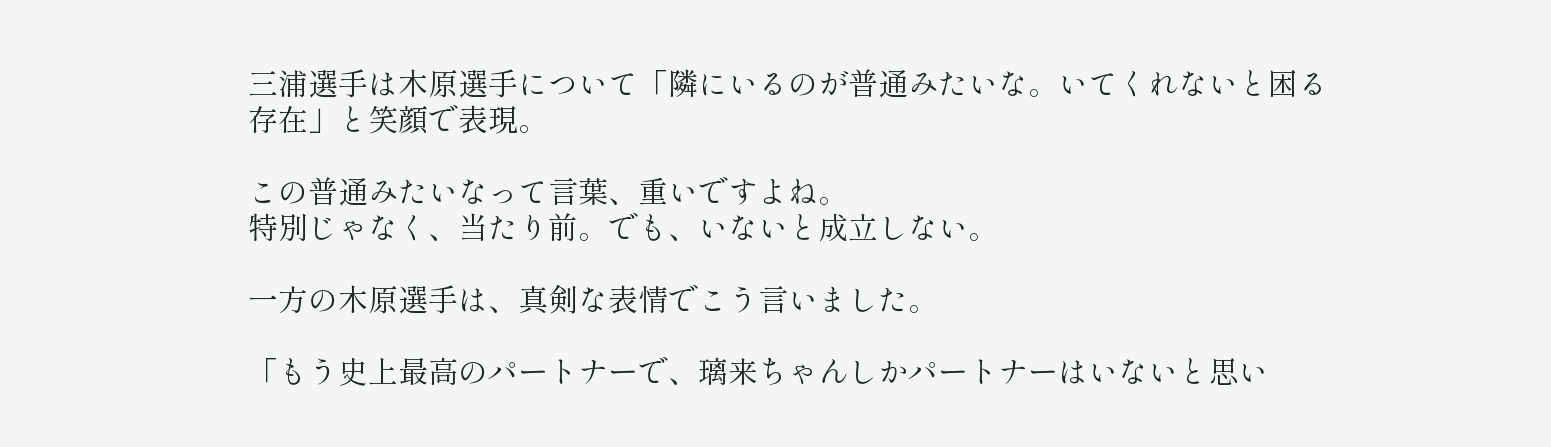三浦選手は木原選手について「隣にいるのが普通みたいな。いてくれないと困る存在」と笑顔で表現。

この普通みたいなって言葉、重いですよね。
特別じゃなく、当たり前。でも、いないと成立しない。

一方の木原選手は、真剣な表情でこう言いました。

「もう史上最高のパートナーで、璃来ちゃんしかパートナーはいないと思い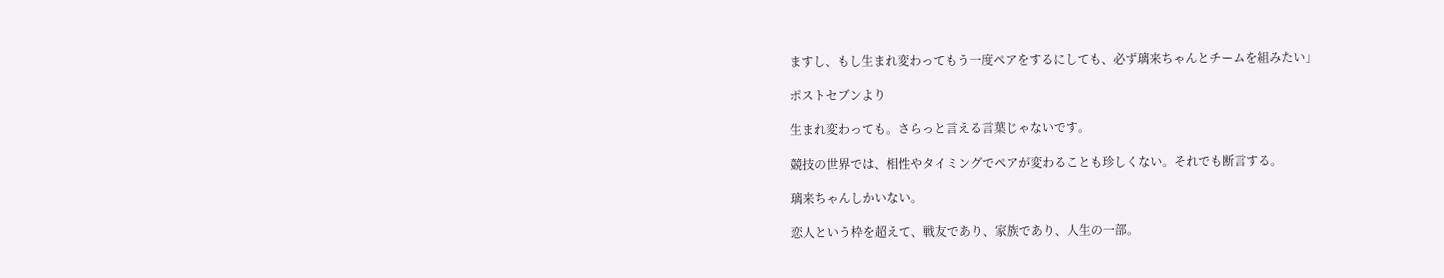ますし、もし生まれ変わってもう一度ペアをするにしても、必ず璃来ちゃんとチームを組みたい」

ポストセブンより

生まれ変わっても。さらっと言える言葉じゃないです。

競技の世界では、相性やタイミングでペアが変わることも珍しくない。それでも断言する。

璃来ちゃんしかいない。

恋人という枠を超えて、戦友であり、家族であり、人生の一部。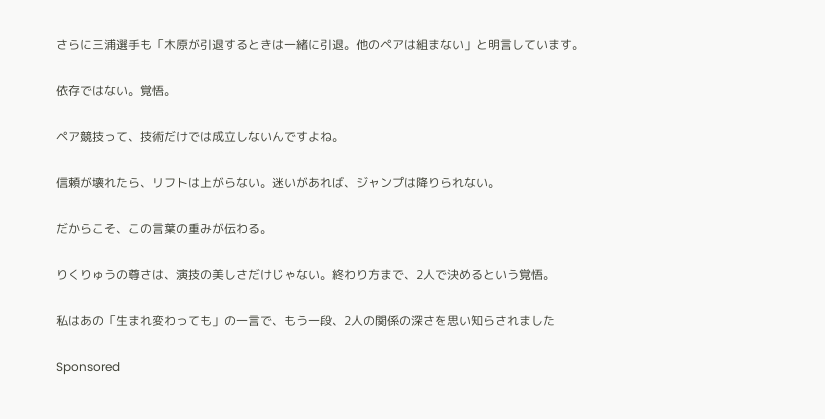さらに三浦選手も「木原が引退するときは一緒に引退。他のペアは組まない」と明言しています。

依存ではない。覚悟。

ペア競技って、技術だけでは成立しないんですよね。

信頼が壊れたら、リフトは上がらない。迷いがあれば、ジャンプは降りられない。

だからこそ、この言葉の重みが伝わる。

りくりゅうの尊さは、演技の美しさだけじゃない。終わり方まで、2人で決めるという覚悟。

私はあの「生まれ変わっても」の一言で、もう一段、2人の関係の深さを思い知らされました

Sponsored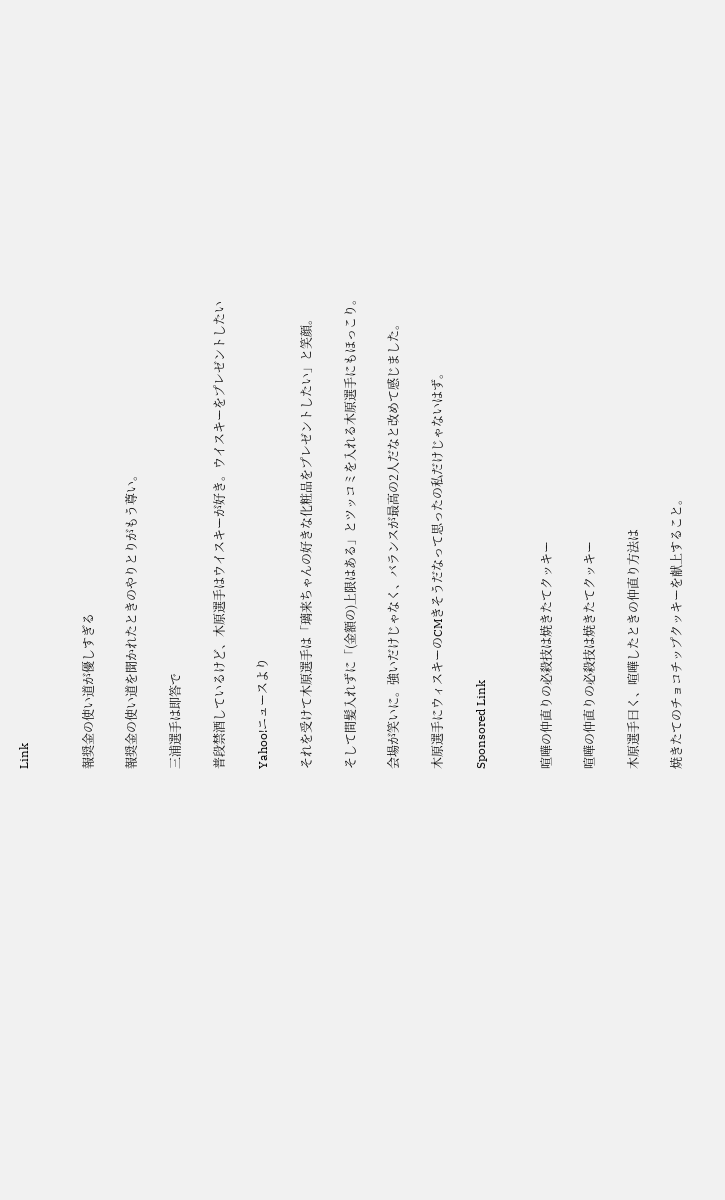Link


報奨金の使い道が優しすぎる

報奨金の使い道を聞かれたときのやりとりがもう尊い。

三浦選手は即答で

普段禁酒しているけど、木原選手はウイスキーが好き。ウイスキーをプレゼントしたい

Yahoo!ニュースより

それを受けて木原選手は「璃来ちゃんの好きな化粧品をプレゼントしたい」と笑顔。

そして間髪入れずに「(金額の)上限はある」とツッコミを入れる木原選手にもほっこり。

会場が笑いに。強いだけじゃなく、バランスが最高の2人だなと改めて感じました。

木原選手にウィスキーのCMきそうだなって思ったの私だけじゃないはず。

Sponsored Link


喧嘩の仲直りの必殺技は焼きたてクッキー

喧嘩の仲直りの必殺技は焼きたてクッキー

木原選手曰く、喧嘩したときの仲直り方法は

焼きたてのチョコチップクッキーを献上すること。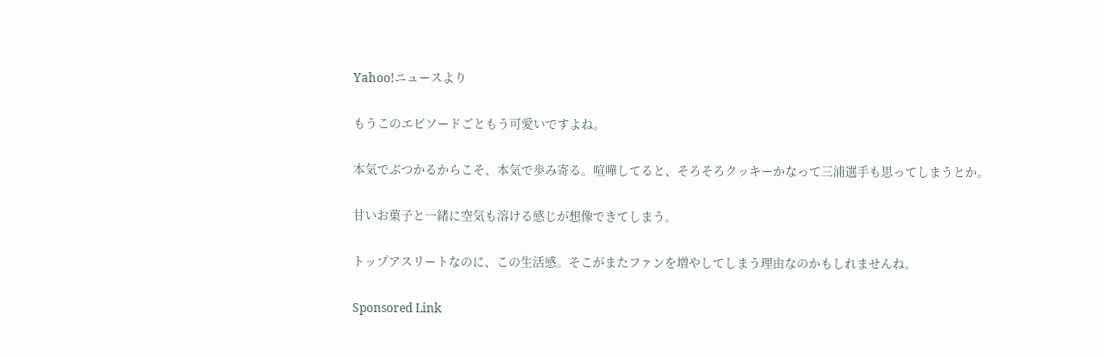Yahoo!ニュースより

もうこのエピソードごともう可愛いですよね。

本気でぶつかるからこそ、本気で歩み寄る。喧嘩してると、そろそろクッキーかなって三浦選手も思ってしまうとか。

甘いお菓子と一緒に空気も溶ける感じが想像できてしまう。

トップアスリートなのに、この生活感。そこがまたファンを増やしてしまう理由なのかもしれませんね。

Sponsored Link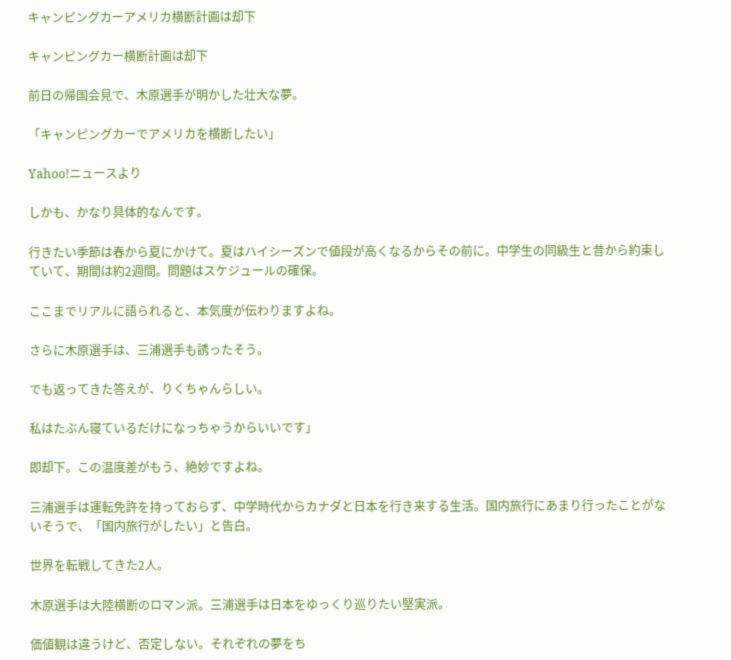キャンピングカーアメリカ横断計画は却下

キャンピングカー横断計画は却下

前日の帰国会見で、木原選手が明かした壮大な夢。

「キャンピングカーでアメリカを横断したい」

Yahoo!ニュースより

しかも、かなり具体的なんです。

行きたい季節は春から夏にかけて。夏はハイシーズンで値段が高くなるからその前に。中学生の同級生と昔から約束していて、期間は約2週間。問題はスケジュールの確保。

ここまでリアルに語られると、本気度が伝わりますよね。

さらに木原選手は、三浦選手も誘ったそう。

でも返ってきた答えが、りくちゃんらしい。

私はたぶん寝ているだけになっちゃうからいいです」

即却下。この温度差がもう、絶妙ですよね。

三浦選手は運転免許を持っておらず、中学時代からカナダと日本を行き来する生活。国内旅行にあまり行ったことがないそうで、「国内旅行がしたい」と告白。

世界を転戦してきた2人。

木原選手は大陸横断のロマン派。三浦選手は日本をゆっくり巡りたい堅実派。

価値観は違うけど、否定しない。それぞれの夢をち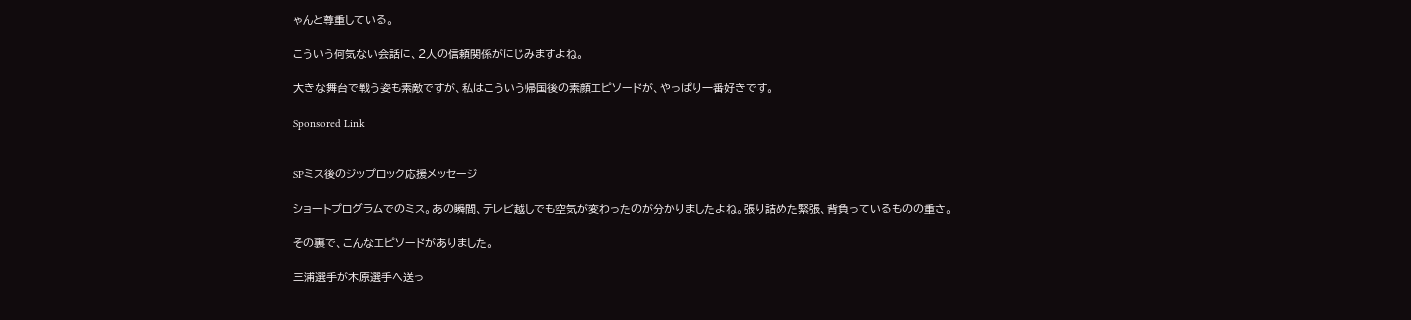ゃんと尊重している。

こういう何気ない会話に、2人の信頼関係がにじみますよね。

大きな舞台で戦う姿も素敵ですが、私はこういう帰国後の素顔エピソードが、やっぱり一番好きです。

Sponsored Link


SPミス後のジップロック応援メッセージ

ショートプログラムでのミス。あの瞬間、テレビ越しでも空気が変わったのが分かりましたよね。張り詰めた緊張、背負っているものの重さ。

その裏で、こんなエピソードがありました。

三浦選手が木原選手へ送っ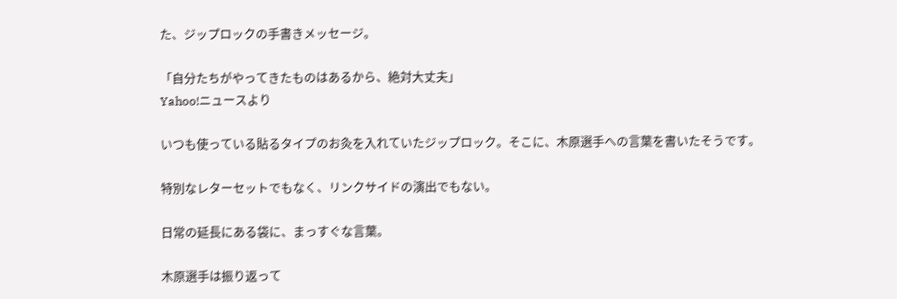た、ジップロックの手書きメッセージ。

「自分たちがやってきたものはあるから、絶対大丈夫」
Yahoo!ニュースより

いつも使っている貼るタイプのお灸を入れていたジップロック。そこに、木原選手への言葉を書いたそうです。

特別なレターセットでもなく、リンクサイドの演出でもない。

日常の延長にある袋に、まっすぐな言葉。

木原選手は振り返って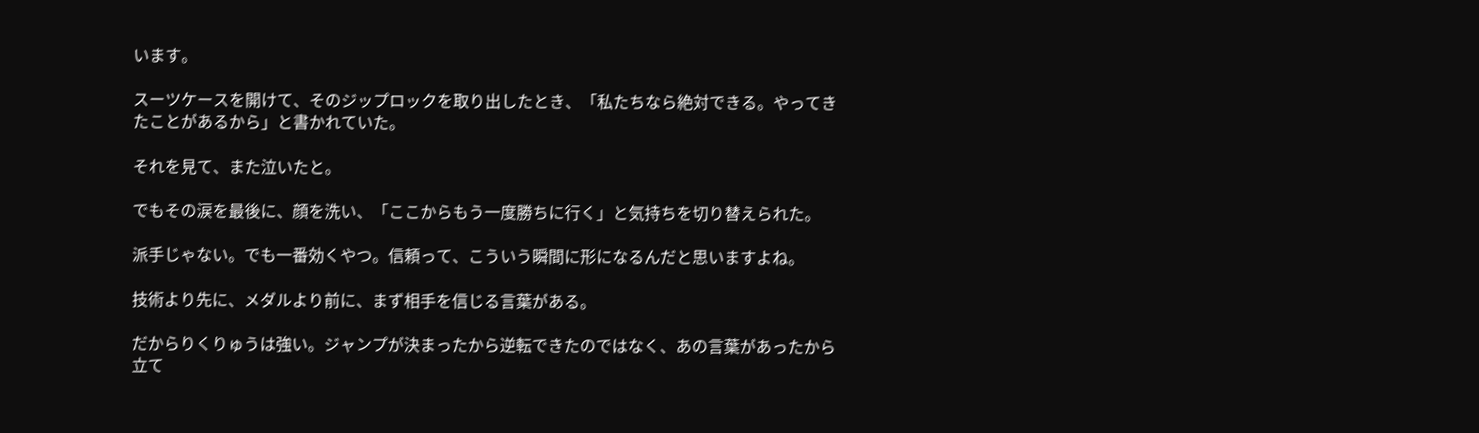います。

スーツケースを開けて、そのジップロックを取り出したとき、「私たちなら絶対できる。やってきたことがあるから」と書かれていた。

それを見て、また泣いたと。

でもその涙を最後に、顔を洗い、「ここからもう一度勝ちに行く」と気持ちを切り替えられた。

派手じゃない。でも一番効くやつ。信頼って、こういう瞬間に形になるんだと思いますよね。

技術より先に、メダルより前に、まず相手を信じる言葉がある。

だからりくりゅうは強い。ジャンプが決まったから逆転できたのではなく、あの言葉があったから立て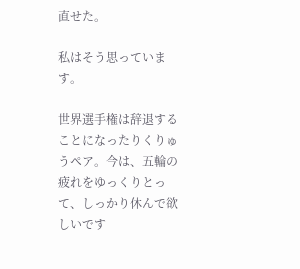直せた。

私はそう思っています。

世界選手権は辞退することになったりくりゅうペア。今は、五輪の疲れをゆっくりとって、しっかり休んで欲しいです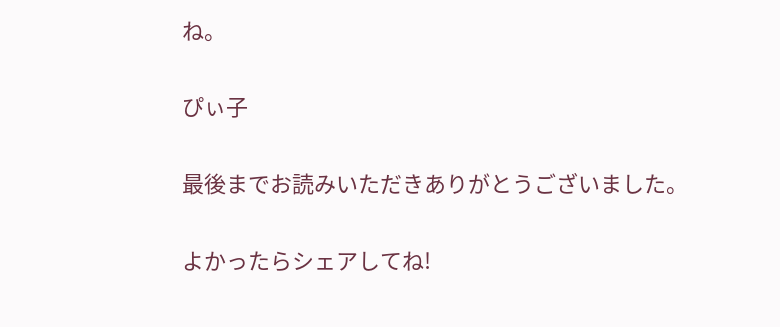ね。

ぴぃ子

最後までお読みいただきありがとうございました。

よかったらシェアしてね!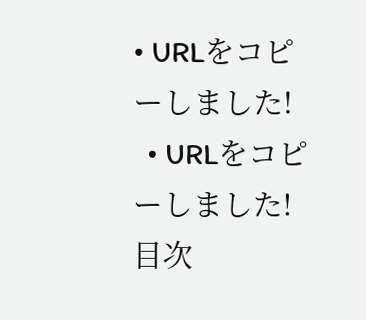• URLをコピーしました!
  • URLをコピーしました!
目次